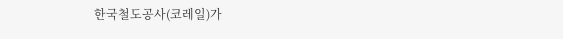한국철도공사(코레일)가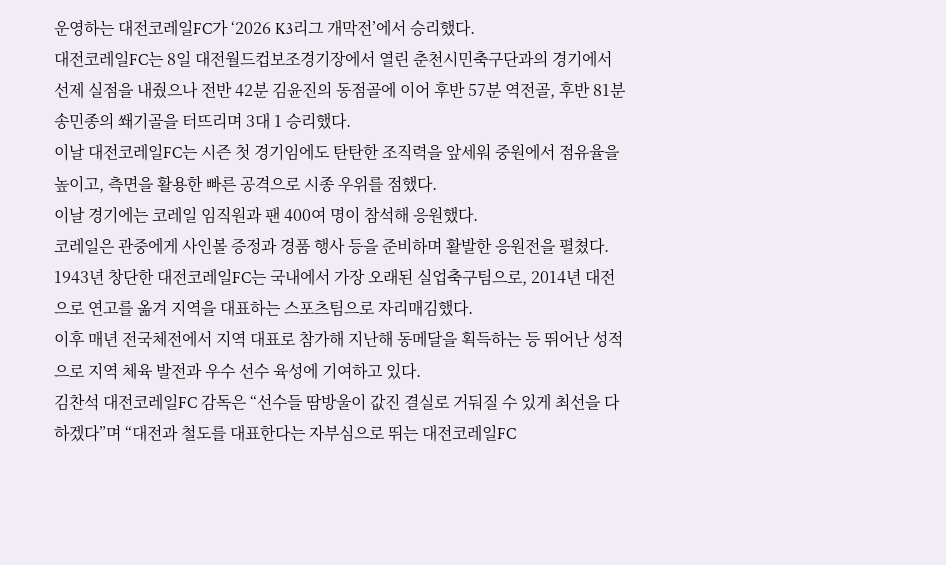운영하는 대전코레일FC가 ‘2026 K3리그 개막전’에서 승리했다.
대전코레일FC는 8일 대전월드컵보조경기장에서 열린 춘천시민축구단과의 경기에서 선제 실점을 내줬으나 전반 42분 김윤진의 동점골에 이어 후반 57분 역전골, 후반 81분 송민종의 쐐기골을 터뜨리며 3대 1 승리했다.
이날 대전코레일FC는 시즌 첫 경기임에도 탄탄한 조직력을 앞세워 중원에서 점유율을 높이고, 측면을 활용한 빠른 공격으로 시종 우위를 점했다.
이날 경기에는 코레일 임직원과 팬 400여 명이 참석해 응원했다.
코레일은 관중에게 사인볼 증정과 경품 행사 등을 준비하며 활발한 응원전을 펼쳤다.
1943년 창단한 대전코레일FC는 국내에서 가장 오래된 실업축구팀으로, 2014년 대전으로 연고를 옮겨 지역을 대표하는 스포츠팀으로 자리매김했다.
이후 매년 전국체전에서 지역 대표로 참가해 지난해 동메달을 획득하는 등 뛰어난 성적으로 지역 체육 발전과 우수 선수 육성에 기여하고 있다.
김찬석 대전코레일FC 감독은 “선수들 땀방울이 값진 결실로 거둬질 수 있게 최선을 다하겠다”며 “대전과 철도를 대표한다는 자부심으로 뛰는 대전코레일FC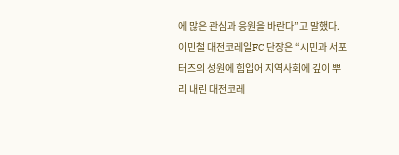에 많은 관심과 응원을 바란다”고 말했다.
이민철 대전코레일FC 단장은 “시민과 서포터즈의 성원에 힘입어 지역사회에 깊이 뿌리 내린 대전코레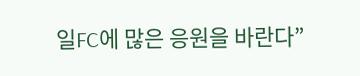일FC에 많은 응원을 바란다”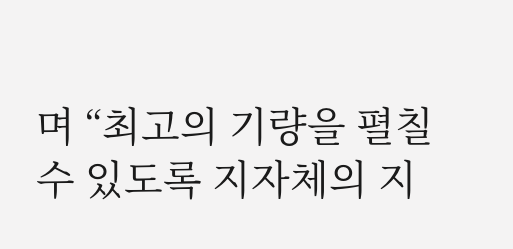며 “최고의 기량을 펼칠 수 있도록 지자체의 지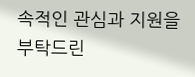속적인 관심과 지원을 부탁드린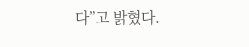다”고 밝혔다.